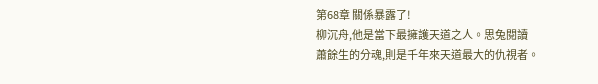第68章 關係暴露了!
柳沉舟,他是當下最擁護天道之人。思兔閱讀
蕭餘生的分魂,則是千年來天道最大的仇視者。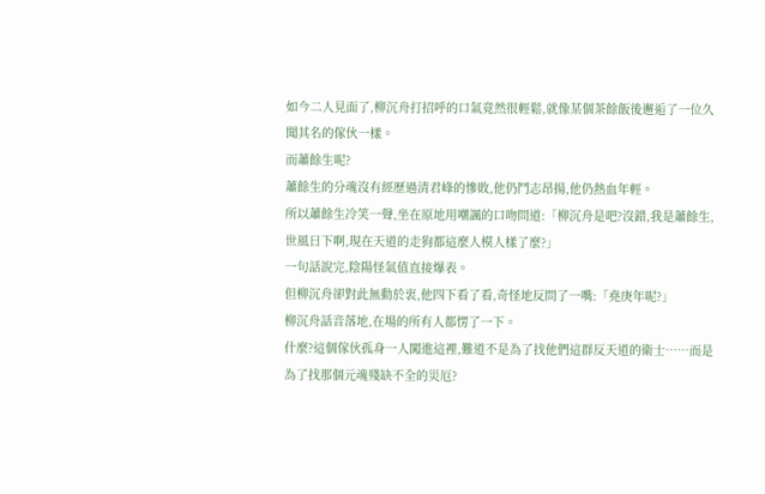如今二人見面了,柳沉舟打招呼的口氣竟然很輕鬆,就像某個茶餘飯後邂逅了一位久聞其名的傢伙一樣。
而蕭餘生呢?
蕭餘生的分魂沒有經歷過清君峰的慘敗,他仍鬥志昂揚,他仍熱血年輕。
所以蕭餘生冷笑一聲,坐在原地用嘲諷的口吻問道:「柳沉舟是吧?沒錯,我是蕭餘生,世風日下啊,現在天道的走狗都這麼人模人樣了麼?」
一句話說完,陰陽怪氣值直接爆表。
但柳沉舟卻對此無動於衷,他四下看了看,奇怪地反問了一嘴:「堯庚年呢?」
柳沉舟話音落地,在場的所有人都愣了一下。
什麼?這個傢伙孤身一人闖進這裡,難道不是為了找他們這群反天道的衛士……而是為了找那個元魂殘缺不全的災厄?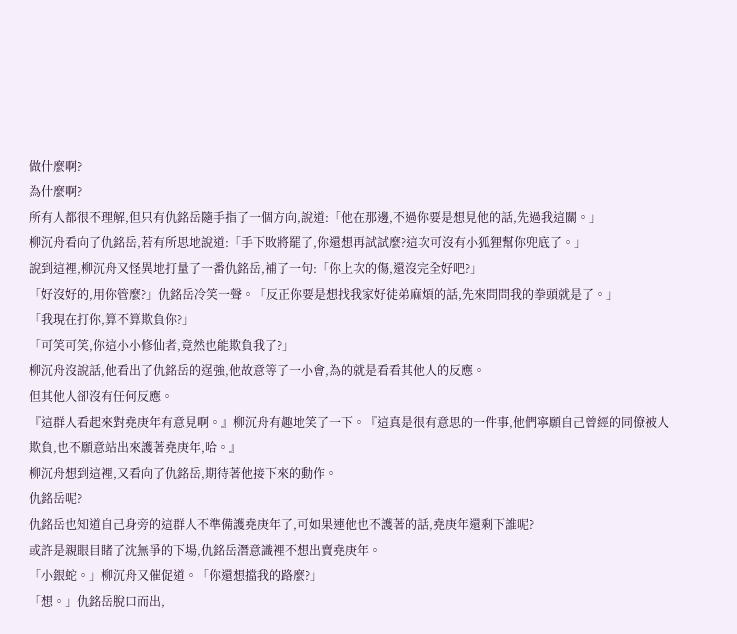做什麼啊?
為什麼啊?
所有人都很不理解,但只有仇銘岳隨手指了一個方向,說道:「他在那邊,不過你要是想見他的話,先過我這關。」
柳沉舟看向了仇銘岳,若有所思地說道:「手下敗將罷了,你還想再試試麼?這次可沒有小狐狸幫你兜底了。」
說到這裡,柳沉舟又怪異地打量了一番仇銘岳,補了一句:「你上次的傷,還沒完全好吧?」
「好沒好的,用你管麼?」仇銘岳冷笑一聲。「反正你要是想找我家好徒弟麻煩的話,先來問問我的拳頭就是了。」
「我現在打你,算不算欺負你?」
「可笑可笑,你這小小修仙者,竟然也能欺負我了?」
柳沉舟沒說話,他看出了仇銘岳的逞強,他故意等了一小會,為的就是看看其他人的反應。
但其他人卻沒有任何反應。
『這群人看起來對堯庚年有意見啊。』柳沉舟有趣地笑了一下。『這真是很有意思的一件事,他們寧願自己曾經的同僚被人欺負,也不願意站出來護著堯庚年,哈。』
柳沉舟想到這裡,又看向了仇銘岳,期待著他接下來的動作。
仇銘岳呢?
仇銘岳也知道自己身旁的這群人不準備護堯庚年了,可如果連他也不護著的話,堯庚年還剩下誰呢?
或許是親眼目睹了沈無爭的下場,仇銘岳潛意識裡不想出賣堯庚年。
「小銀蛇。」柳沉舟又催促道。「你還想擋我的路麼?」
「想。」仇銘岳脫口而出,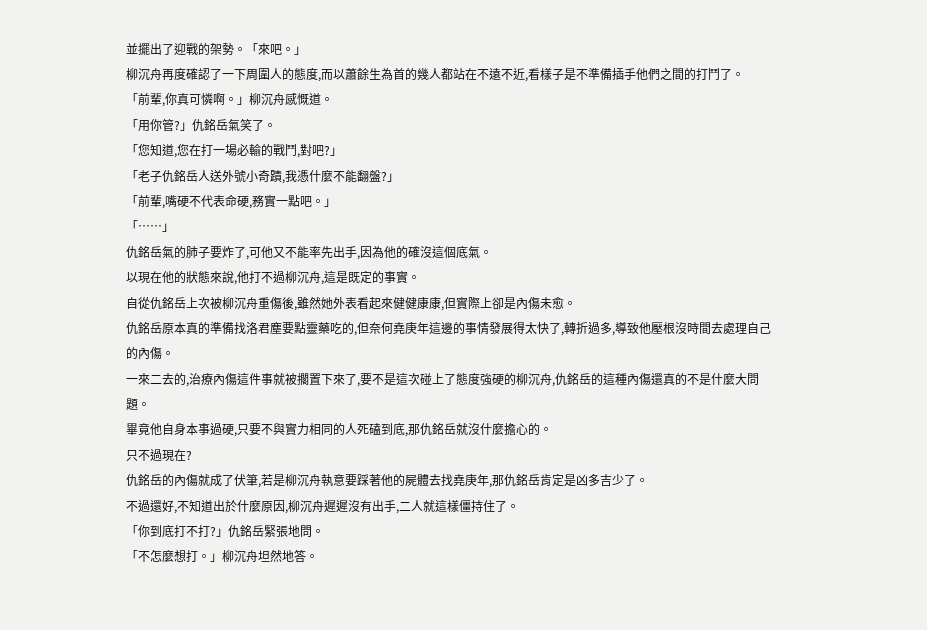並擺出了迎戰的架勢。「來吧。」
柳沉舟再度確認了一下周圍人的態度,而以蕭餘生為首的幾人都站在不遠不近,看樣子是不準備插手他們之間的打鬥了。
「前輩,你真可憐啊。」柳沉舟感慨道。
「用你管?」仇銘岳氣笑了。
「您知道,您在打一場必輸的戰鬥,對吧?」
「老子仇銘岳人送外號小奇蹟,我憑什麼不能翻盤?」
「前輩,嘴硬不代表命硬,務實一點吧。」
「……」
仇銘岳氣的肺子要炸了,可他又不能率先出手,因為他的確沒這個底氣。
以現在他的狀態來說,他打不過柳沉舟,這是既定的事實。
自從仇銘岳上次被柳沉舟重傷後,雖然她外表看起來健健康康,但實際上卻是內傷未愈。
仇銘岳原本真的準備找洛君塵要點靈藥吃的,但奈何堯庚年這邊的事情發展得太快了,轉折過多,導致他壓根沒時間去處理自己的內傷。
一來二去的,治療內傷這件事就被擱置下來了,要不是這次碰上了態度強硬的柳沉舟,仇銘岳的這種內傷還真的不是什麼大問題。
畢竟他自身本事過硬,只要不與實力相同的人死磕到底,那仇銘岳就沒什麼擔心的。
只不過現在?
仇銘岳的內傷就成了伏筆,若是柳沉舟執意要踩著他的屍體去找堯庚年,那仇銘岳肯定是凶多吉少了。
不過還好,不知道出於什麼原因,柳沉舟遲遲沒有出手,二人就這樣僵持住了。
「你到底打不打?」仇銘岳緊張地問。
「不怎麼想打。」柳沉舟坦然地答。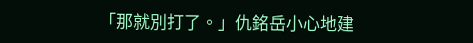「那就別打了。」仇銘岳小心地建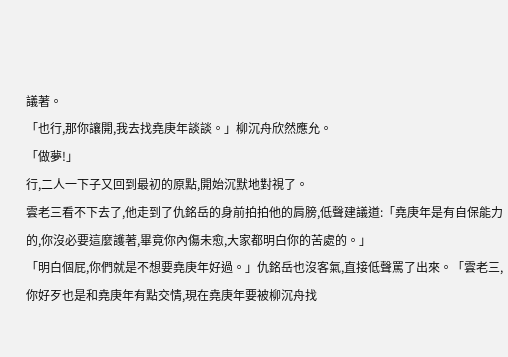議著。
「也行,那你讓開,我去找堯庚年談談。」柳沉舟欣然應允。
「做夢!」
行,二人一下子又回到最初的原點,開始沉默地對視了。
雲老三看不下去了,他走到了仇銘岳的身前拍拍他的肩膀,低聲建議道:「堯庚年是有自保能力的,你沒必要這麼護著,畢竟你內傷未愈,大家都明白你的苦處的。」
「明白個屁,你們就是不想要堯庚年好過。」仇銘岳也沒客氣,直接低聲罵了出來。「雲老三,你好歹也是和堯庚年有點交情,現在堯庚年要被柳沉舟找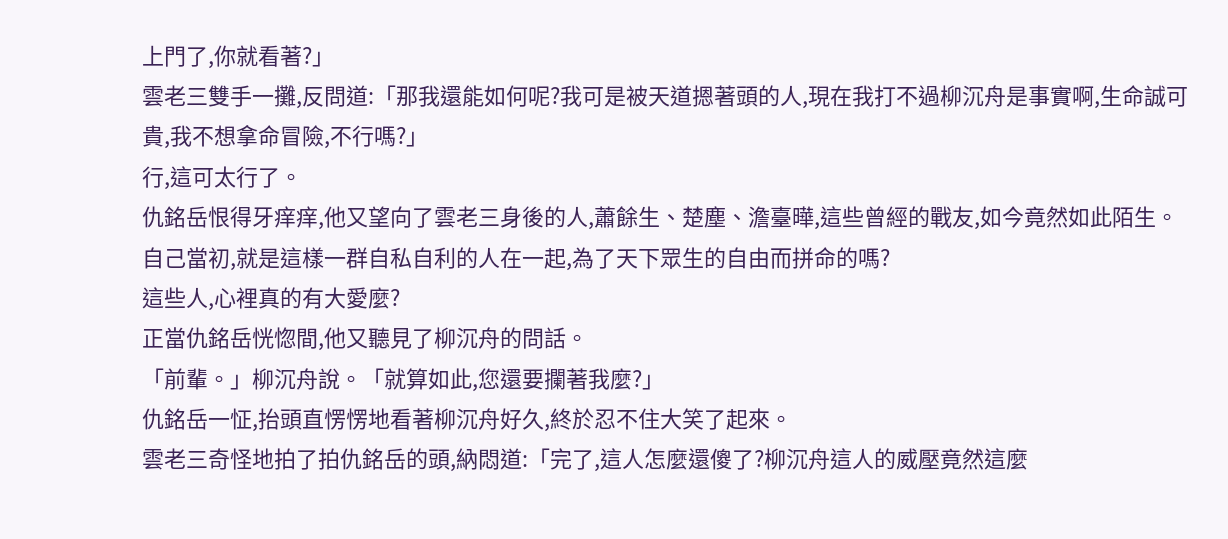上門了,你就看著?」
雲老三雙手一攤,反問道:「那我還能如何呢?我可是被天道摁著頭的人,現在我打不過柳沉舟是事實啊,生命誠可貴,我不想拿命冒險,不行嗎?」
行,這可太行了。
仇銘岳恨得牙痒痒,他又望向了雲老三身後的人,蕭餘生、楚塵、澹臺曄,這些曾經的戰友,如今竟然如此陌生。
自己當初,就是這樣一群自私自利的人在一起,為了天下眾生的自由而拼命的嗎?
這些人,心裡真的有大愛麼?
正當仇銘岳恍惚間,他又聽見了柳沉舟的問話。
「前輩。」柳沉舟說。「就算如此,您還要攔著我麼?」
仇銘岳一怔,抬頭直愣愣地看著柳沉舟好久,終於忍不住大笑了起來。
雲老三奇怪地拍了拍仇銘岳的頭,納悶道:「完了,這人怎麼還傻了?柳沉舟這人的威壓竟然這麼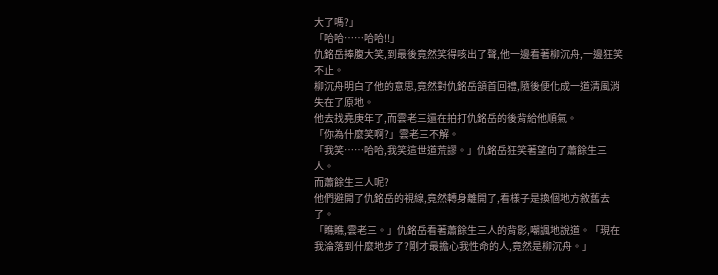大了嗎?」
「哈哈……哈哈!!」
仇銘岳捧腹大笑,到最後竟然笑得咳出了聲,他一邊看著柳沉舟,一邊狂笑不止。
柳沉舟明白了他的意思,竟然對仇銘岳頷首回禮,隨後便化成一道清風消失在了原地。
他去找堯庚年了,而雲老三還在拍打仇銘岳的後背給他順氣。
「你為什麼笑啊?」雲老三不解。
「我笑……哈哈,我笑這世道荒謬。」仇銘岳狂笑著望向了蕭餘生三人。
而蕭餘生三人呢?
他們避開了仇銘岳的視線,竟然轉身離開了,看樣子是換個地方敘舊去了。
「瞧瞧,雲老三。」仇銘岳看著蕭餘生三人的背影,嘲諷地說道。「現在我淪落到什麼地步了?剛才最擔心我性命的人,竟然是柳沉舟。」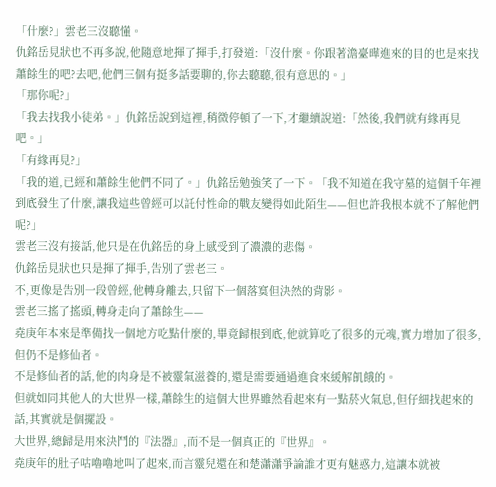「什麼?」雲老三沒聽懂。
仇銘岳見狀也不再多說,他隨意地揮了揮手,打發道:「沒什麼。你跟著澹臺曄進來的目的也是來找蕭餘生的吧?去吧,他們三個有挺多話要聊的,你去聽聽,很有意思的。」
「那你呢?」
「我去找我小徒弟。」仇銘岳說到這裡,稍微停頓了一下,才繼續說道:「然後,我們就有緣再見吧。」
「有緣再見?」
「我的道,已經和蕭餘生他們不同了。」仇銘岳勉強笑了一下。「我不知道在我守墓的這個千年裡到底發生了什麼,讓我這些曾經可以託付性命的戰友變得如此陌生——但也許我根本就不了解他們呢?」
雲老三沒有接話,他只是在仇銘岳的身上感受到了濃濃的悲傷。
仇銘岳見狀也只是揮了揮手,告別了雲老三。
不,更像是告別一段曾經,他轉身離去,只留下一個落寞但決然的背影。
雲老三搖了搖頭,轉身走向了蕭餘生——
堯庚年本來是準備找一個地方吃點什麼的,畢竟歸根到底,他就算吃了很多的元魂,實力增加了很多,但仍不是修仙者。
不是修仙者的話,他的肉身是不被靈氣滋養的,還是需要通過進食來緩解飢餓的。
但就如同其他人的大世界一樣,蕭餘生的這個大世界雖然看起來有一點菸火氣息,但仔細找起來的話,其實就是個擺設。
大世界,總歸是用來決鬥的『法器』,而不是一個真正的『世界』。
堯庚年的肚子咕嚕嚕地叫了起來,而言靈兒還在和楚瀟瀟爭論誰才更有魅惑力,這讓本就被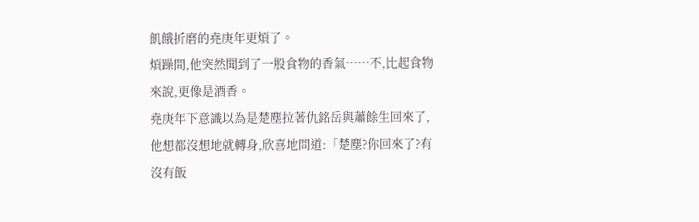飢餓折磨的堯庚年更煩了。
煩躁間,他突然聞到了一股食物的香氣……不,比起食物來說,更像是酒香。
堯庚年下意識以為是楚塵拉著仇銘岳與蕭餘生回來了,他想都沒想地就轉身,欣喜地問道:「楚塵?你回來了?有沒有飯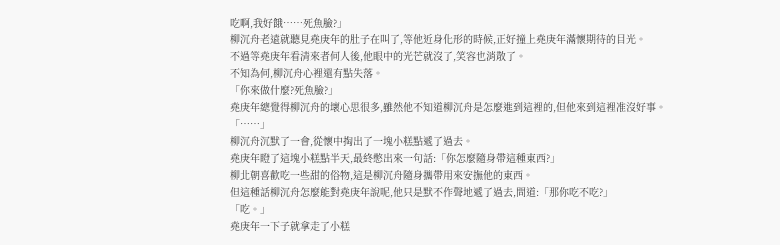吃啊,我好餓……死魚臉?」
柳沉舟老遠就聽見堯庚年的肚子在叫了,等他近身化形的時候,正好撞上堯庚年滿懷期待的目光。
不過等堯庚年看清來者何人後,他眼中的光芒就沒了,笑容也消散了。
不知為何,柳沉舟心裡還有點失落。
「你來做什麼?死魚臉?」
堯庚年總覺得柳沉舟的壞心思很多,雖然他不知道柳沉舟是怎麼進到這裡的,但他來到這裡准沒好事。
「……」
柳沉舟沉默了一會,從懷中掏出了一塊小糕點遞了過去。
堯庚年瞪了這塊小糕點半天,最終憋出來一句話:「你怎麼隨身帶這種東西?」
柳北朝喜歡吃一些甜的俗物,這是柳沉舟隨身攜帶用來安撫他的東西。
但這種話柳沉舟怎麼能對堯庚年說呢,他只是默不作聲地遞了過去,問道:「那你吃不吃?」
「吃。」
堯庚年一下子就拿走了小糕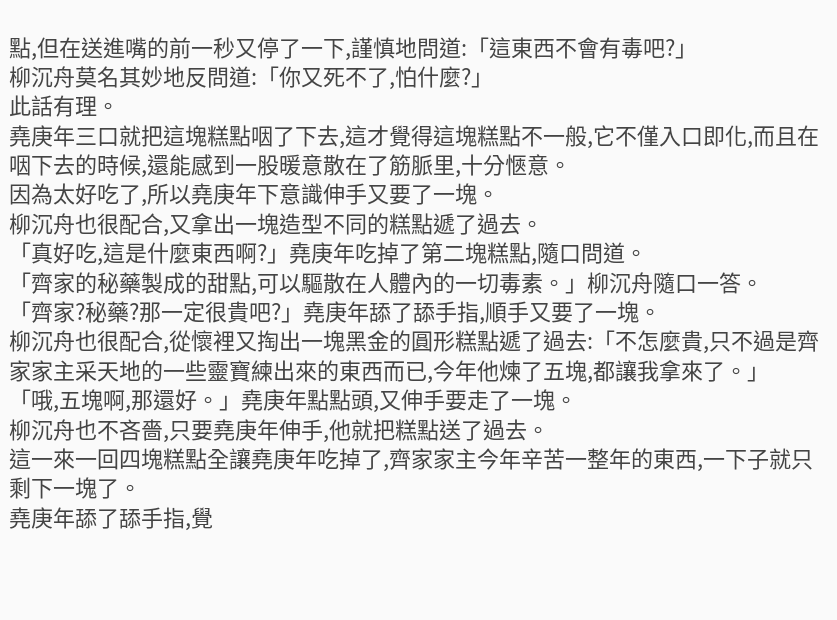點,但在送進嘴的前一秒又停了一下,謹慎地問道:「這東西不會有毒吧?」
柳沉舟莫名其妙地反問道:「你又死不了,怕什麼?」
此話有理。
堯庚年三口就把這塊糕點咽了下去,這才覺得這塊糕點不一般,它不僅入口即化,而且在咽下去的時候,還能感到一股暖意散在了筋脈里,十分愜意。
因為太好吃了,所以堯庚年下意識伸手又要了一塊。
柳沉舟也很配合,又拿出一塊造型不同的糕點遞了過去。
「真好吃,這是什麼東西啊?」堯庚年吃掉了第二塊糕點,隨口問道。
「齊家的秘藥製成的甜點,可以驅散在人體內的一切毒素。」柳沉舟隨口一答。
「齊家?秘藥?那一定很貴吧?」堯庚年舔了舔手指,順手又要了一塊。
柳沉舟也很配合,從懷裡又掏出一塊黑金的圓形糕點遞了過去:「不怎麼貴,只不過是齊家家主采天地的一些靈寶練出來的東西而已,今年他煉了五塊,都讓我拿來了。」
「哦,五塊啊,那還好。」堯庚年點點頭,又伸手要走了一塊。
柳沉舟也不吝嗇,只要堯庚年伸手,他就把糕點送了過去。
這一來一回四塊糕點全讓堯庚年吃掉了,齊家家主今年辛苦一整年的東西,一下子就只剩下一塊了。
堯庚年舔了舔手指,覺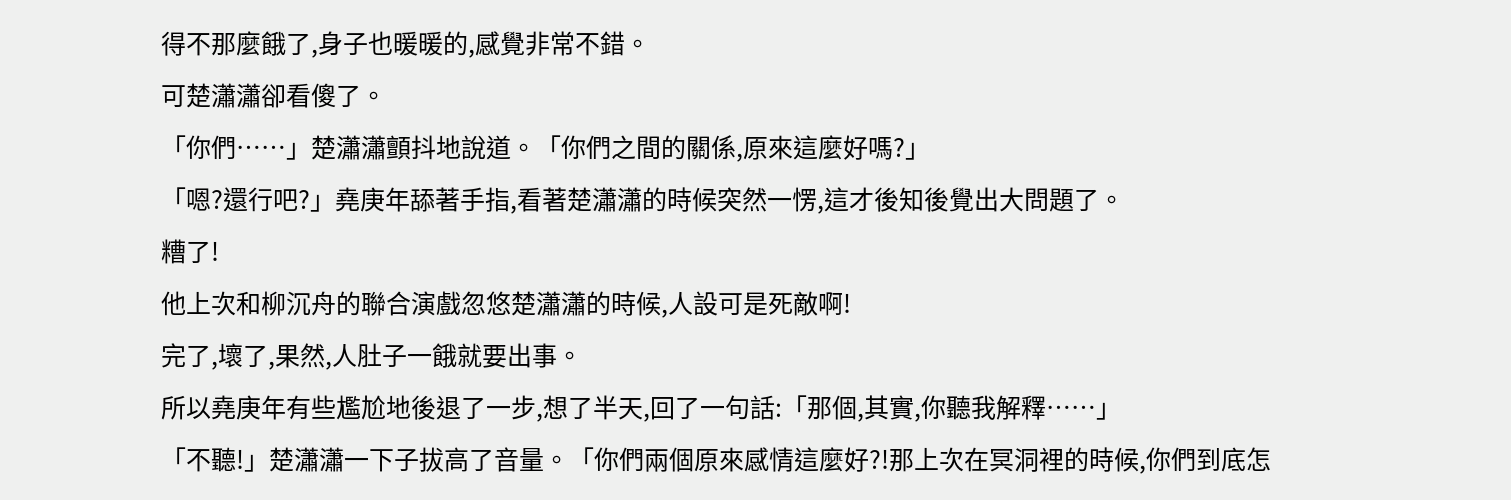得不那麼餓了,身子也暖暖的,感覺非常不錯。
可楚瀟瀟卻看傻了。
「你們……」楚瀟瀟顫抖地說道。「你們之間的關係,原來這麼好嗎?」
「嗯?還行吧?」堯庚年舔著手指,看著楚瀟瀟的時候突然一愣,這才後知後覺出大問題了。
糟了!
他上次和柳沉舟的聯合演戲忽悠楚瀟瀟的時候,人設可是死敵啊!
完了,壞了,果然,人肚子一餓就要出事。
所以堯庚年有些尷尬地後退了一步,想了半天,回了一句話:「那個,其實,你聽我解釋……」
「不聽!」楚瀟瀟一下子拔高了音量。「你們兩個原來感情這麼好?!那上次在冥洞裡的時候,你們到底怎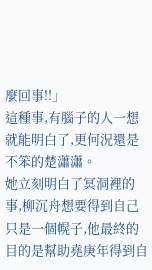麼回事!!」
這種事,有腦子的人一想就能明白了,更何況還是不笨的楚瀟瀟。
她立刻明白了冥洞裡的事,柳沉舟想要得到自己只是一個幌子,他最終的目的是幫助堯庚年得到自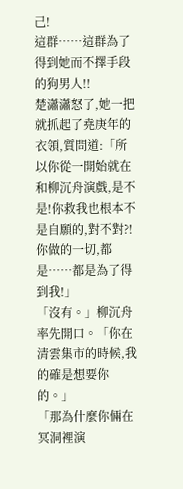己!
這群……這群為了得到她而不擇手段的狗男人!!
楚瀟瀟怒了,她一把就抓起了堯庚年的衣領,質問道:「所以你從一開始就在和柳沉舟演戲,是不是!你救我也根本不是自願的,對不對?!你做的一切,都是……都是為了得到我!」
「沒有。」柳沉舟率先開口。「你在清雲集市的時候,我的確是想要你的。」
「那為什麼你倆在冥洞裡演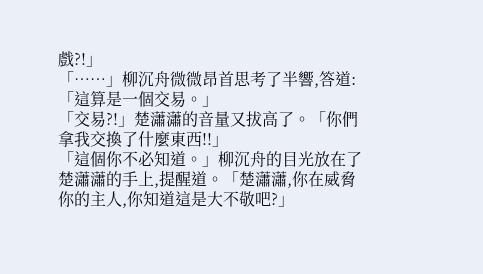戲?!」
「……」柳沉舟微微昂首思考了半響,答道:「這算是一個交易。」
「交易?!」楚瀟瀟的音量又拔高了。「你們拿我交換了什麼東西!!」
「這個你不必知道。」柳沉舟的目光放在了楚瀟瀟的手上,提醒道。「楚瀟瀟,你在威脅你的主人,你知道這是大不敬吧?」